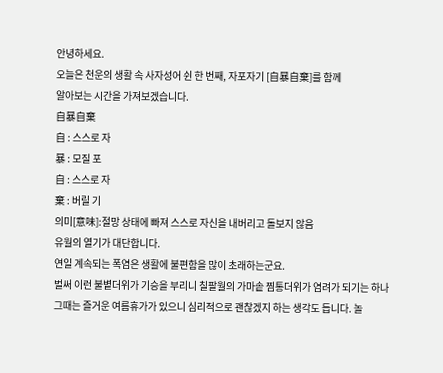안녕하세요.
오늘은 천운의 생활 속 사자성어 쉰 한 번째, 자포자기 [自暴自棄]를 함께
알아보는 시간을 가져보겠습니다.
自暴自棄
自 : 스스로 자
暴 : 모질 포
自 : 스스로 자
棄 : 버릴 기
의미[意味]:절망 상태에 빠져 스스로 자신을 내버리고 돌보지 않음
유월의 열기가 대단합니다.
연일 계속되는 폭염은 생활에 불편함을 많이 초래하는군요.
벌써 이런 불볕더위가 기승을 부리니 칠팔월의 가마솥 찜통더위가 염려가 되기는 하나 그때는 즐거운 여름휴가가 있으니 심리적으로 괜찮겠지 하는 생각도 듭니다. 놀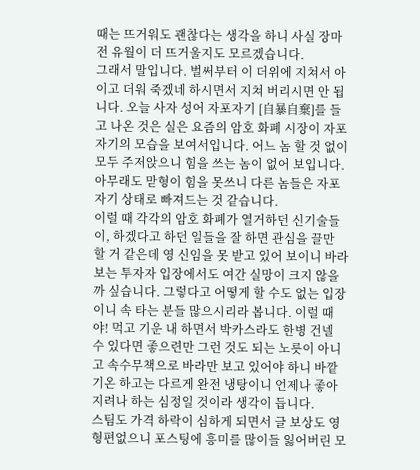때는 뜨거워도 괜찮다는 생각을 하니 사실 장마 전 유월이 더 뜨거울지도 모르겠습니다.
그래서 말입니다. 벌써부터 이 더위에 지쳐서 아이고 더워 죽겠네 하시면서 지쳐 버리시면 안 됩니다. 오늘 사자 성어 자포자기 [自暴自棄]를 들고 나온 것은 실은 요즘의 암호 화폐 시장이 자포자기의 모습을 보여서입니다. 어느 놈 할 것 없이 모두 주저앉으니 힘을 쓰는 놈이 없어 보입니다. 아무래도 맏형이 힘을 못쓰니 다른 놈들은 자포자기 상태로 빠져드는 것 같습니다.
이럴 때 각각의 암호 화폐가 열거하던 신기술들이, 하겠다고 하던 일들을 잘 하면 관심을 끌만 할 거 같은데 영 신임을 못 받고 있어 보이니 바라보는 투자자 입장에서도 여간 실망이 크지 않을까 싶습니다. 그렇다고 어떻게 할 수도 없는 입장이니 속 타는 분들 많으시리라 봅니다. 이럴 때 야! 먹고 기운 내 하면서 박카스라도 한병 건넬 수 있다면 좋으련만 그런 것도 되는 노릇이 아니고 속수무책으로 바라만 보고 있어야 하니 바깥 기온 하고는 다르게 완전 냉탕이니 언제나 좋아지려나 하는 심정일 것이라 생각이 듭니다.
스팀도 가격 하락이 심하게 되면서 글 보상도 영 형편없으니 포스팅에 흥미를 많이들 잃어버린 모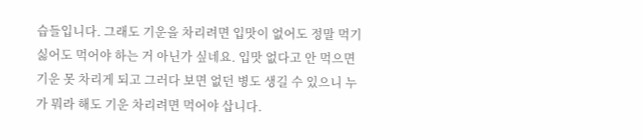습들입니다. 그래도 기운을 차리려면 입맛이 없어도 정말 먹기 싫어도 먹어야 하는 거 아닌가 싶네요. 입맛 없다고 안 먹으면 기운 못 차리게 되고 그러다 보면 없던 병도 생길 수 있으니 누가 뭐라 해도 기운 차리려면 먹어야 삽니다.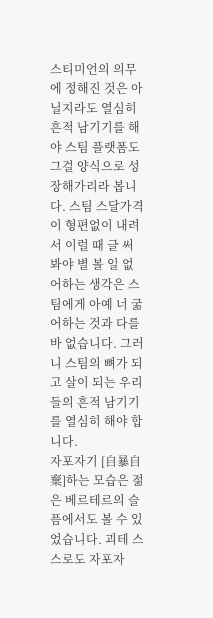스티미언의 의무에 정해진 것은 아닐지라도 열심히 흔적 남기기를 해야 스팀 플랫폼도 그걸 양식으로 성장해가리라 봅니다. 스팀 스달가격이 형편없이 내려서 이럴 때 글 써봐야 별 볼 일 없어하는 생각은 스팀에게 아예 너 굶어하는 것과 다를 바 없습니다. 그러니 스팀의 뼈가 되고 살이 되는 우리들의 흔적 남기기를 열심히 해야 합니다.
자포자기 [自暴自棄]하는 모습은 젊은 베르테르의 슬픔에서도 볼 수 있었습니다. 괴테 스스로도 자포자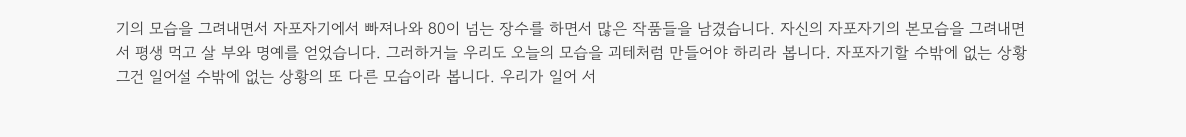기의 모습을 그려내면서 자포자기에서 빠져나와 80이 넘는 장수를 하면서 많은 작품들을 남겼습니다. 자신의 자포자기의 본모습을 그려내면서 평생 먹고 살 부와 명예를 얻었습니다. 그러하거늘 우리도 오늘의 모습을 괴테처럼 만들어야 하리라 봅니다. 자포자기할 수밖에 없는 상황 그건 일어설 수밖에 없는 상황의 또 다른 모습이라 봅니다. 우리가 일어 서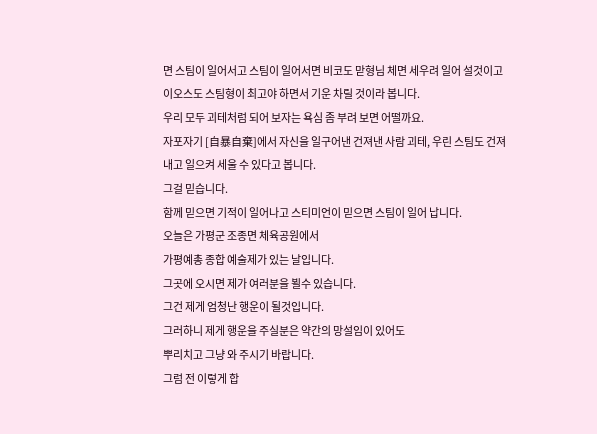면 스팀이 일어서고 스팀이 일어서면 비코도 맏형님 체면 세우려 일어 설것이고 이오스도 스팀형이 최고야 하면서 기운 차릴 것이라 봅니다.
우리 모두 괴테처럼 되어 보자는 욕심 좀 부려 보면 어떨까요.
자포자기 [自暴自棄]에서 자신을 일구어낸 건져낸 사람 괴테, 우린 스팀도 건져내고 일으켜 세울 수 있다고 봅니다.
그걸 믿습니다.
함께 믿으면 기적이 일어나고 스티미언이 믿으면 스팀이 일어 납니다.
오늘은 가평군 조종면 체육공원에서
가평예총 종합 예술제가 있는 날입니다.
그곳에 오시면 제가 여러분을 뵐수 있습니다.
그건 제게 엄청난 행운이 될것입니다.
그러하니 제게 행운을 주실분은 약간의 망설임이 있어도
뿌리치고 그냥 와 주시기 바랍니다.
그럼 전 이렇게 합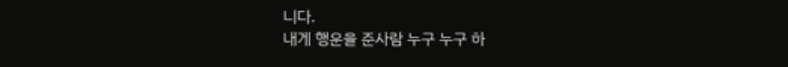니다.
내게 행운을 준사람 누구 누구 하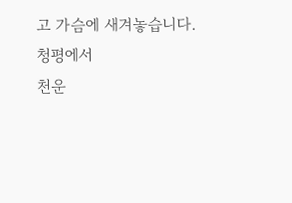고 가슴에 새겨놓습니다.
청평에서
천운